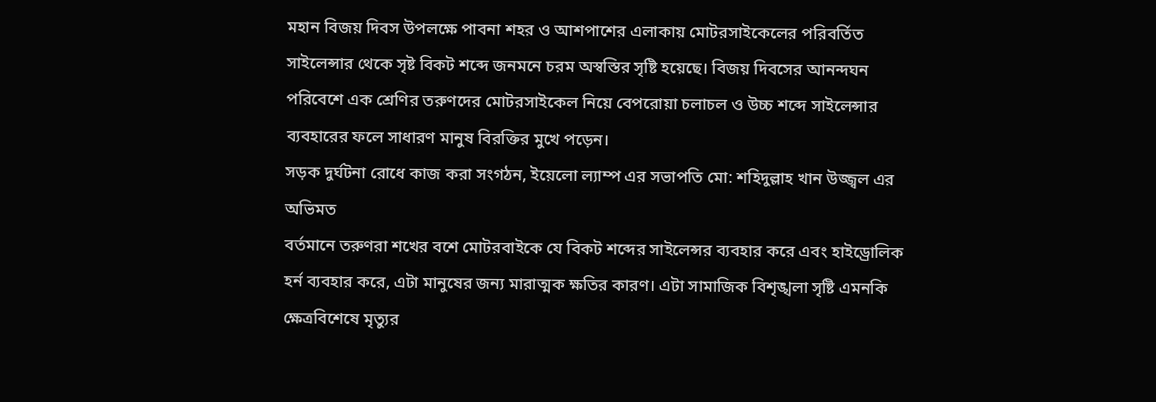মহান বিজয় দিবস উপলক্ষে পাবনা শহর ও আশপাশের এলাকায় মোটরসাইকেলের পরিবর্তিত সাইলেন্সার থেকে সৃষ্ট বিকট শব্দে জনমনে চরম অস্বস্তির সৃষ্টি হয়েছে। বিজয় দিবসের আনন্দঘন পরিবেশে এক শ্রেণির তরুণদের মোটরসাইকেল নিয়ে বেপরোয়া চলাচল ও উচ্চ শব্দে সাইলেন্সার ব্যবহারের ফলে সাধারণ মানুষ বিরক্তির মুখে পড়েন।
সড়ক দুর্ঘটনা রোধে কাজ করা সংগঠন, ইয়েলো ল্যাম্প এর সভাপতি মো: শহিদুল্লাহ খান উজ্জ্বল এর অভিমত
বর্তমানে তরুণরা শখের বশে মোটরবাইকে যে বিকট শব্দের সাইলেন্সর ব্যবহার করে এবং হাইড্রোলিক হর্ন ব্যবহার করে, এটা মানুষের জন্য মারাত্মক ক্ষতির কারণ। এটা সামাজিক বিশৃঙ্খলা সৃষ্টি এমনকি ক্ষেত্রবিশেষে মৃত্যুর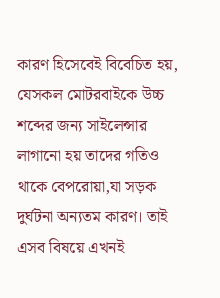কারণ হিসেবেই বিবেচিত হয়, যেসকল মোটরবাইকে উচ্চ শব্দের জন্য সাইলেন্সার লাগানো হয় তাদের গতিও থাকে বেপরোয়া,যা সড়ক দুর্ঘটনা অন্যতম কারণ। তাই এসব বিষয়ে এখনই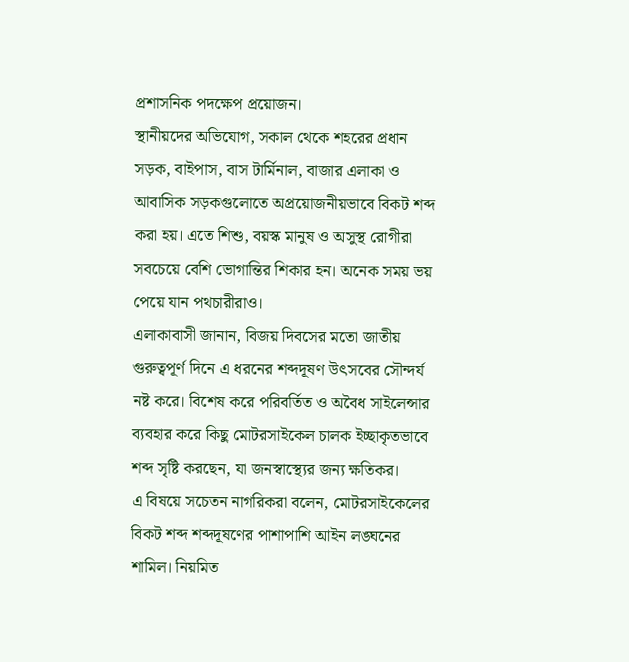প্রশাসনিক পদক্ষেপ প্রয়োজন।
স্থানীয়দের অভিযোগ, সকাল থেকে শহরের প্রধান সড়ক, বাইপাস, বাস টার্মিনাল, বাজার এলাকা ও আবাসিক সড়কগুলোতে অপ্রয়োজনীয়ভাবে বিকট শব্দ করা হয়। এতে শিশু, বয়স্ক মানুষ ও অসুস্থ রোগীরা সবচেয়ে বেশি ভোগান্তির শিকার হন। অনেক সময় ভয় পেয়ে যান পথচারীরাও।
এলাকাবাসী জানান, বিজয় দিবসের মতো জাতীয় গুরুত্বপূর্ণ দিনে এ ধরনের শব্দদূষণ উৎসবের সৌন্দর্য নষ্ট করে। বিশেষ করে পরিবর্তিত ও অবৈধ সাইলেন্সার ব্যবহার করে কিছু মোটরসাইকেল চালক ইচ্ছাকৃতভাবে শব্দ সৃষ্টি করছেন, যা জনস্বাস্থ্যের জন্য ক্ষতিকর।
এ বিষয়ে সচেতন নাগরিকরা বলেন, মোটরসাইকেলের বিকট শব্দ শব্দদূষণের পাশাপাশি আইন লঙ্ঘনের শামিল। নিয়মিত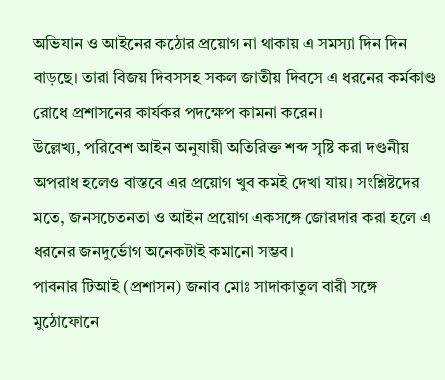অভিযান ও আইনের কঠোর প্রয়োগ না থাকায় এ সমস্যা দিন দিন বাড়ছে। তারা বিজয় দিবসসহ সকল জাতীয় দিবসে এ ধরনের কর্মকাণ্ড রোধে প্রশাসনের কার্যকর পদক্ষেপ কামনা করেন।
উল্লেখ্য, পরিবেশ আইন অনুযায়ী অতিরিক্ত শব্দ সৃষ্টি করা দণ্ডনীয় অপরাধ হলেও বাস্তবে এর প্রয়োগ খুব কমই দেখা যায়। সংশ্লিষ্টদের মতে, জনসচেতনতা ও আইন প্রয়োগ একসঙ্গে জোরদার করা হলে এ ধরনের জনদুর্ভোগ অনেকটাই কমানো সম্ভব।
পাবনার টিআই (প্রশাসন) জনাব মোঃ সাদাকাতুল বারী সঙ্গে মুঠোফোনে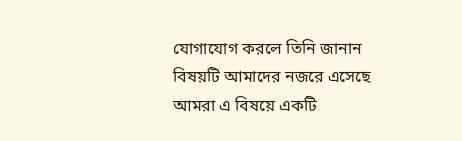যোগাযোগ করলে তিনি জানান বিষয়টি আমাদের নজরে এসেছে আমরা এ বিষয়ে একটি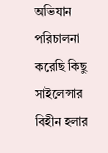অভিযান পরিচালনা করেছি কিছু সাইলেন্সার বিহীন হলার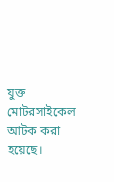যুক্ত মোটরসাইকেল আটক করা হয়েছে।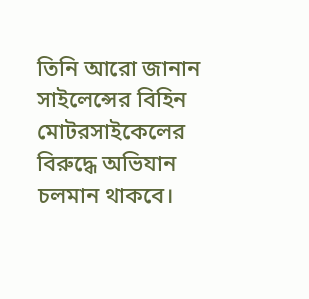তিনি আরো জানান সাইলেন্সের বিহিন মোটরসাইকেলের বিরুদ্ধে অভিযান চলমান থাকবে।